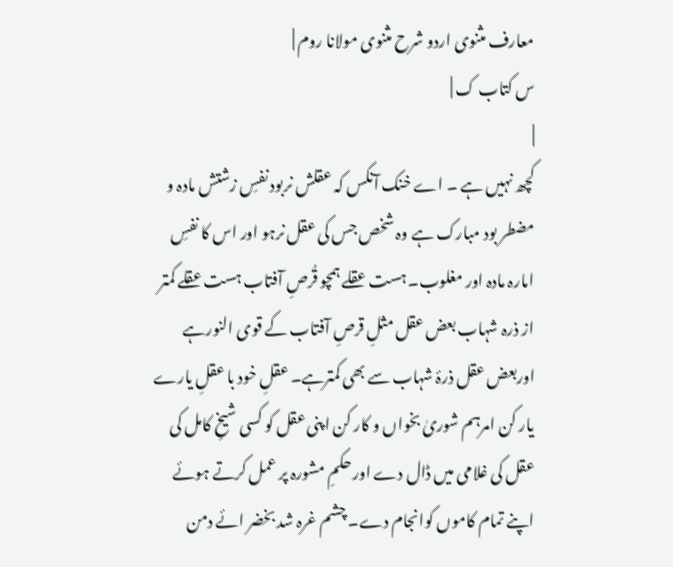معارف مثنوی اردو شرح مثنوی مولانا روم |
س کتاب ک |
|
کچھ نہیں ہے ۔ اے خنک آنکس کہ عقلش نربود نفسِ زشتش مادہ و مضطر بود مبارک ہے وہ شخص جس کی عقل نرہو اور اس کا نفسِ امارہ مادہ اور مغلوب۔ ہست عقلے ہمچو قُرصِ آفتاب ہست عقلے کمتر از ذرہ شہاب بعض عقل مثلِ قرصِ آفتاب کے قوی النورہے اوربعض عقل ذرۂ شہاب سے بھی کمترہے۔ عقلِ خود با عقلِ یارے یار کن امرہم شوریٰ بخواں و کار کن اپنی عقل کو کسی شیخِ کامل کی عقل کی غلامی میں ڈال دے اور حکمِ مشورہ پر عمل کرتے ہوئے اپنے تمام کاموں کوانجام دے۔ چشم غرہ شد بخضر ائے دمن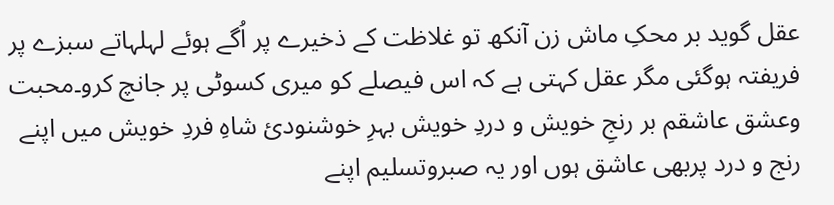عقل گوید بر محکِ ماش زن آنکھ تو غلاظت کے ذخیرے پر اُگے ہوئے لہلہاتے سبزے پر فریفتہ ہوگئی مگر عقل کہتی ہے کہ اس فیصلے کو میری کسوٹی پر جانچ کرو۔محبت وعشق عاشقم بر رنجِ خویش و دردِ خویش بہرِ خوشنودیٔ شاہِ فردِ خویش میں اپنے رنج و درد پربھی عاشق ہوں اور یہ صبروتسلیم اپنے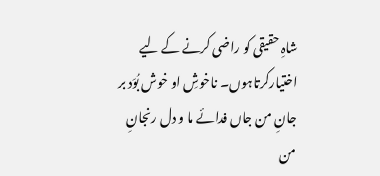شاہِ حقیقی کو راضی کرنے کے لیے اختیارکرتاہوں۔ ناخوشِ او خوش بُوَد بر جانِ من جاں فدائے ما و دل رنجانِ من